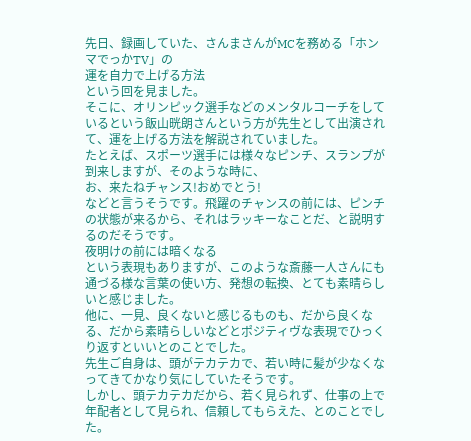先日、録画していた、さんまさんがMCを務める「ホンマでっかTV」の
運を自力で上げる方法
という回を見ました。
そこに、オリンピック選手などのメンタルコーチをしているという飯山晄朗さんという方が先生として出演されて、運を上げる方法を解説されていました。
たとえば、スポーツ選手には様々なピンチ、スランプが到来しますが、そのような時に、
お、来たねチャンス!おめでとう!
などと言うそうです。飛躍のチャンスの前には、ピンチの状態が来るから、それはラッキーなことだ、と説明するのだそうです。
夜明けの前には暗くなる
という表現もありますが、このような斎藤一人さんにも通づる様な言葉の使い方、発想の転換、とても素晴らしいと感じました。
他に、一見、良くないと感じるものも、だから良くなる、だから素晴らしいなどとポジティヴな表現でひっくり返すといいとのことでした。
先生ご自身は、頭がテカテカで、若い時に髪が少なくなってきてかなり気にしていたそうです。
しかし、頭テカテカだから、若く見られず、仕事の上で年配者として見られ、信頼してもらえた、とのことでした。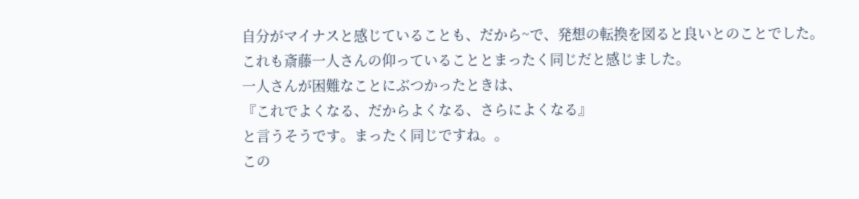自分がマイナスと感じていることも、だから~で、発想の転換を図ると良いとのことでした。これも斎藤一人さんの仰っていることとまったく同じだと感じました。
一人さんが困難なことにぶつかったときは、
『これでよくなる、だからよくなる、さらによくなる』
と言うそうです。まったく同じですね。。
この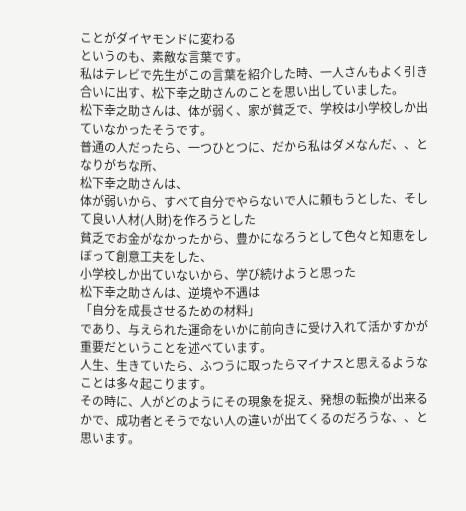ことがダイヤモンドに変わる
というのも、素敵な言葉です。
私はテレビで先生がこの言葉を紹介した時、一人さんもよく引き合いに出す、松下幸之助さんのことを思い出していました。
松下幸之助さんは、体が弱く、家が貧乏で、学校は小学校しか出ていなかったそうです。
普通の人だったら、一つひとつに、だから私はダメなんだ、、となりがちな所、
松下幸之助さんは、
体が弱いから、すべて自分でやらないで人に頼もうとした、そして良い人材(人財)を作ろうとした
貧乏でお金がなかったから、豊かになろうとして色々と知恵をしぼって創意工夫をした、
小学校しか出ていないから、学び続けようと思った
松下幸之助さんは、逆境や不遇は
「自分を成長させるための材料」
であり、与えられた運命をいかに前向きに受け入れて活かすかが重要だということを述べています。
人生、生きていたら、ふつうに取ったらマイナスと思えるようなことは多々起こります。
その時に、人がどのようにその現象を捉え、発想の転換が出来るかで、成功者とそうでない人の違いが出てくるのだろうな、、と思います。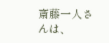斎藤一人さんは、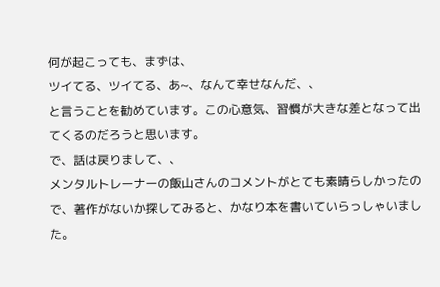何が起こっても、まずは、
ツイてる、ツイてる、あ~、なんて幸せなんだ、、
と言うことを勧めています。この心意気、習慣が大きな差となって出てくるのだろうと思います。
で、話は戻りまして、、
メンタルトレーナーの飯山さんのコメントがとても素晴らしかったので、著作がないか探してみると、かなり本を書いていらっしゃいました。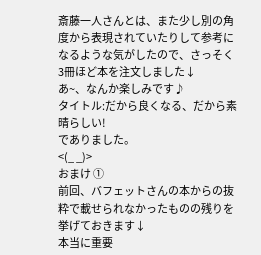斎藤一人さんとは、また少し別の角度から表現されていたりして参考になるような気がしたので、さっそく3冊ほど本を注文しました↓
あ~、なんか楽しみです♪
タイトル:だから良くなる、だから素晴らしい!
でありました。
<(_ _)>
おまけ ①
前回、バフェットさんの本からの抜粋で載せられなかったものの残りを挙げておきます↓
本当に重要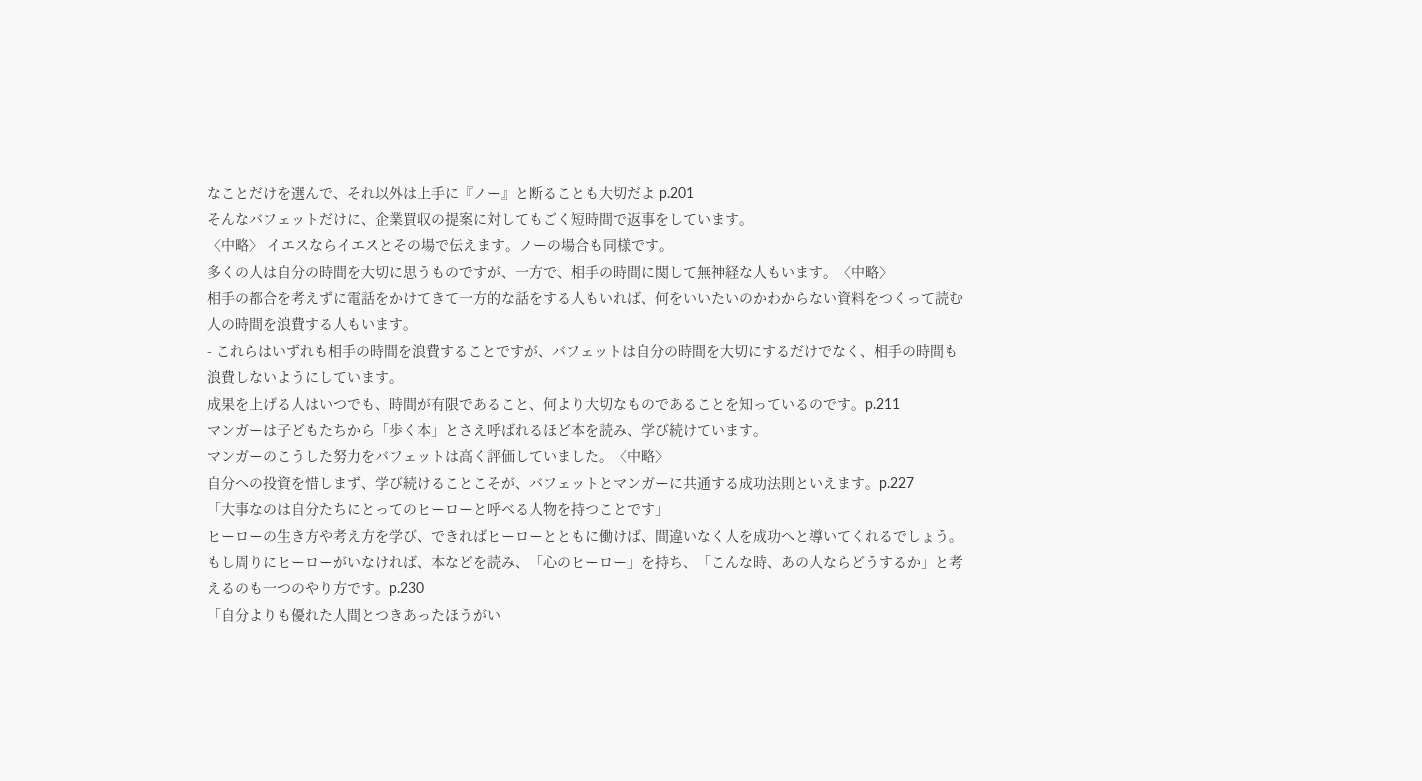なことだけを選んで、それ以外は上手に『ノー』と断ることも大切だよ p.201
そんなバフェットだけに、企業買収の提案に対してもごく短時間で返事をしています。
〈中略〉 イエスならイエスとその場で伝えます。ノーの場合も同様です。
多くの人は自分の時間を大切に思うものですが、一方で、相手の時間に関して無神経な人もいます。〈中略〉
相手の都合を考えずに電話をかけてきて一方的な話をする人もいれば、何をいいたいのかわからない資料をつくって読む人の時間を浪費する人もいます。
- これらはいずれも相手の時間を浪費することですが、バフェットは自分の時間を大切にするだけでなく、相手の時間も浪費しないようにしています。
成果を上げる人はいつでも、時間が有限であること、何より大切なものであることを知っているのです。p.211
マンガーは子どもたちから「歩く本」とさえ呼ばれるほど本を読み、学び続けています。
マンガーのこうした努力をバフェットは高く評価していました。〈中略〉
自分への投資を惜しまず、学び続けることこそが、バフェットとマンガーに共通する成功法則といえます。p.227
「大事なのは自分たちにとってのヒーローと呼べる人物を持つことです」
ヒーローの生き方や考え方を学び、できればヒーローとともに働けば、間違いなく人を成功へと導いてくれるでしょう。
もし周りにヒーローがいなければ、本などを読み、「心のヒーロー」を持ち、「こんな時、あの人ならどうするか」と考えるのも一つのやり方です。p.230
「自分よりも優れた人間とつきあったほうがい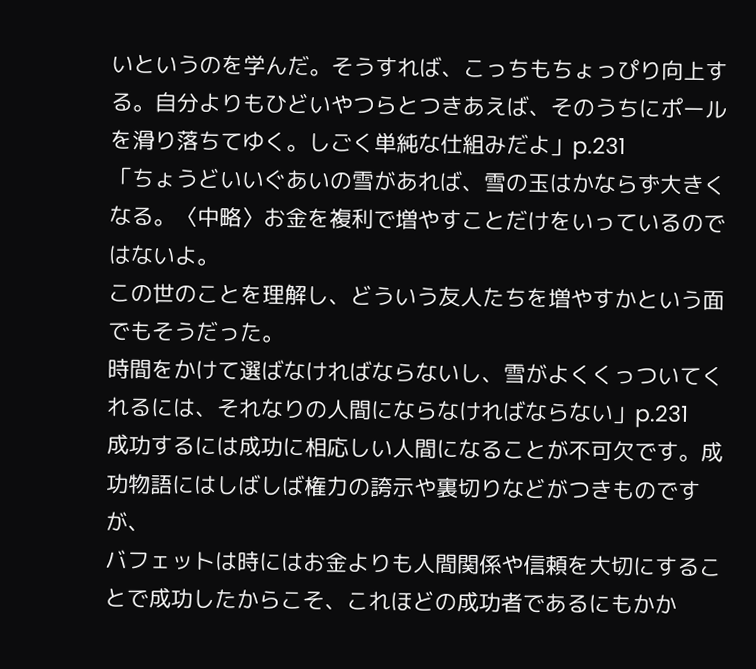いというのを学んだ。そうすれば、こっちもちょっぴり向上する。自分よりもひどいやつらとつきあえば、そのうちにポールを滑り落ちてゆく。しごく単純な仕組みだよ」p.231
「ちょうどいいぐあいの雪があれば、雪の玉はかならず大きくなる。〈中略〉お金を複利で増やすことだけをいっているのではないよ。
この世のことを理解し、どういう友人たちを増やすかという面でもそうだった。
時間をかけて選ばなければならないし、雪がよくくっついてくれるには、それなりの人間にならなければならない」p.231
成功するには成功に相応しい人間になることが不可欠です。成功物語にはしばしば権力の誇示や裏切りなどがつきものですが、
バフェットは時にはお金よりも人間関係や信頼を大切にすることで成功したからこそ、これほどの成功者であるにもかか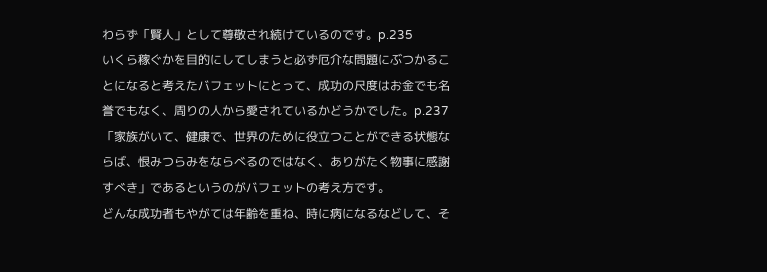わらず「賢人」として尊敬され続けているのです。p.235
いくら稼ぐかを目的にしてしまうと必ず厄介な問題にぶつかることになると考えたバフェットにとって、成功の尺度はお金でも名誉でもなく、周りの人から愛されているかどうかでした。p.237
「家族がいて、健康で、世界のために役立つことができる状態ならば、恨みつらみをならべるのではなく、ありがたく物事に感謝すべき」であるというのがバフェットの考え方です。
どんな成功者もやがては年齢を重ね、時に病になるなどして、そ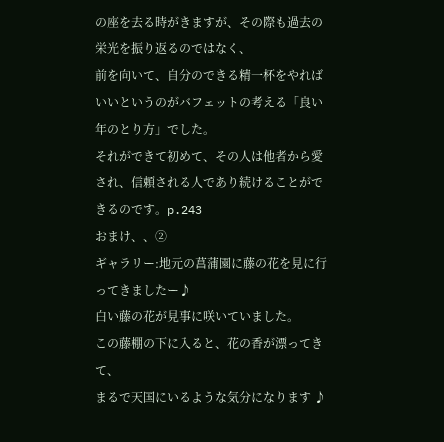の座を去る時がきますが、その際も過去の栄光を振り返るのではなく、
前を向いて、自分のできる精一杯をやればいいというのがバフェットの考える「良い年のとり方」でした。
それができて初めて、その人は他者から愛され、信頼される人であり続けることができるのです。p.243
おまけ、、②
ギャラリー:地元の菖蒲園に藤の花を見に行ってきましたー♪
白い藤の花が見事に咲いていました。
この藤棚の下に入ると、花の香が漂ってきて、
まるで天国にいるような気分になります ♪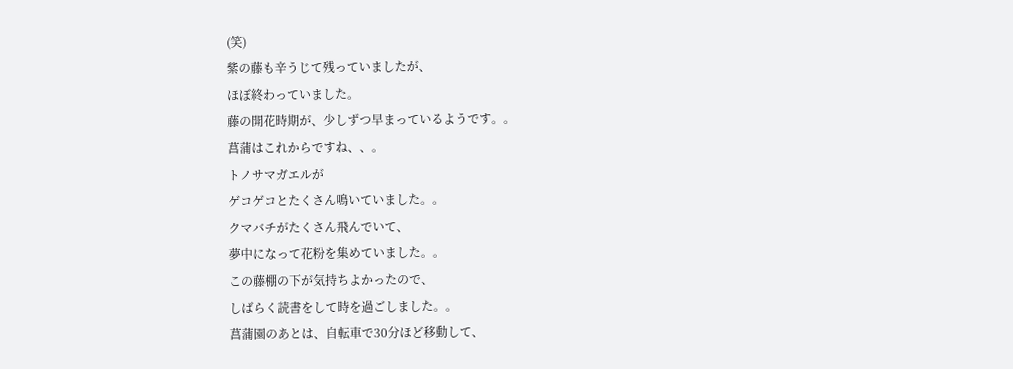(笑)
紫の藤も辛うじて残っていましたが、
ほぼ終わっていました。
藤の開花時期が、少しずつ早まっているようです。。
菖蒲はこれからですね、、。
トノサマガエルが
ゲコゲコとたくさん鳴いていました。。
クマバチがたくさん飛んでいて、
夢中になって花粉を集めていました。。
この藤棚の下が気持ちよかったので、
しばらく読書をして時を過ごしました。。
菖蒲園のあとは、自転車で30分ほど移動して、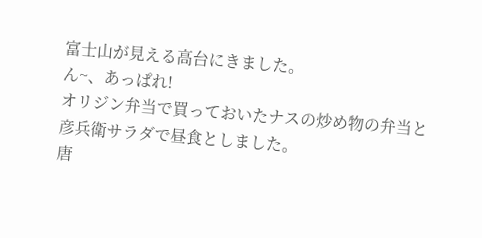富士山が見える高台にきました。
ん~、あっぱれ!
オリジン弁当で買っておいたナスの炒め物の弁当と
彦兵衛サラダで昼食としました。
唐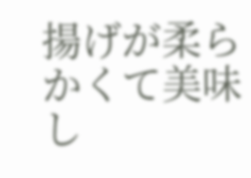揚げが柔らかくて美味し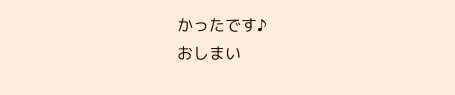かったです♪
おしまい